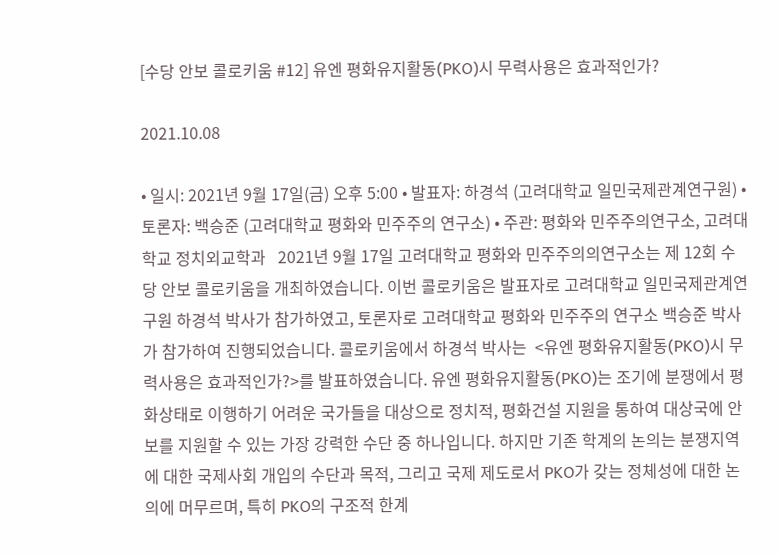[수당 안보 콜로키움 #12] 유엔 평화유지활동(PKO)시 무력사용은 효과적인가?

2021.10.08

• 일시: 2021년 9월 17일(금) 오후 5:00 • 발표자: 하경석 (고려대학교 일민국제관계연구원) • 토론자: 백승준 (고려대학교 평화와 민주주의 연구소) • 주관: 평화와 민주주의연구소, 고려대학교 정치외교학과   2021년 9월 17일 고려대학교 평화와 민주주의의연구소는 제 12회 수당 안보 콜로키움을 개최하였습니다. 이번 콜로키움은 발표자로 고려대학교 일민국제관계연구원 하경석 박사가 참가하였고, 토론자로 고려대학교 평화와 민주주의 연구소 백승준 박사가 참가하여 진행되었습니다. 콜로키움에서 하경석 박사는  <유엔 평화유지활동(PKO)시 무력사용은 효과적인가?>를 발표하였습니다. 유엔 평화유지활동(PKO)는 조기에 분쟁에서 평화상태로 이행하기 어려운 국가들을 대상으로 정치적, 평화건설 지원을 통하여 대상국에 안보를 지원할 수 있는 가장 강력한 수단 중 하나입니다. 하지만 기존 학계의 논의는 분쟁지역에 대한 국제사회 개입의 수단과 목적, 그리고 국제 제도로서 PKO가 갖는 정체성에 대한 논의에 머무르며, 특히 PKO의 구조적 한계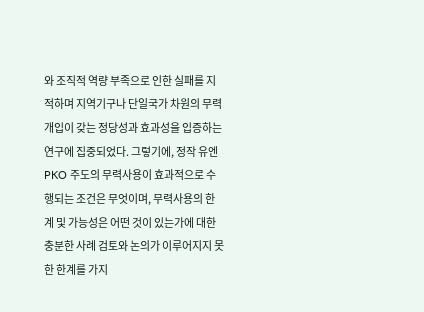와 조직적 역량 부족으로 인한 실패를 지적하며 지역기구나 단일국가 차원의 무력개입이 갖는 정당성과 효과성을 입증하는 연구에 집중되었다. 그렇기에, 정작 유엔 PKO 주도의 무력사용이 효과적으로 수행되는 조건은 무엇이며, 무력사용의 한계 및 가능성은 어떤 것이 있는가에 대한 충분한 사례 검토와 논의가 이루어지지 못 한 한계를 가지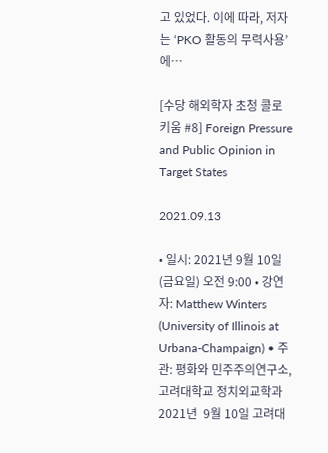고 있었다. 이에 따라, 저자는 ‘PKO 활동의 무력사용’에⋯

[수당 해외학자 초청 콜로키움 #8] Foreign Pressure and Public Opinion in Target States

2021.09.13

• 일시: 2021년 9월 10일 (금요일) 오전 9:00 • 강연자: Matthew Winters (University of Illinois at Urbana-Champaign) • 주관: 평화와 민주주의연구소, 고려대학교 정치외교학과   2021년  9월 10일 고려대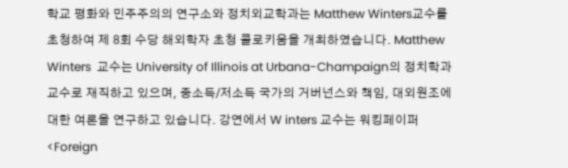학교 평화와 민주주의의 연구소와 정치외교학과는 Matthew Winters교수를 초청하여 제 8회 수당 해외학자 초청 콜로키움을 개최하였습니다. Matthew Winters  교수는 University of Illinois at Urbana-Champaign의 정치학과 교수로 재직하고 있으며, 중소득/저소득 국가의 거버넌스와 책임, 대외원조에 대한 여론을 연구하고 있습니다. 강연에서 W inters 교수는 워킹페이퍼 <Foreign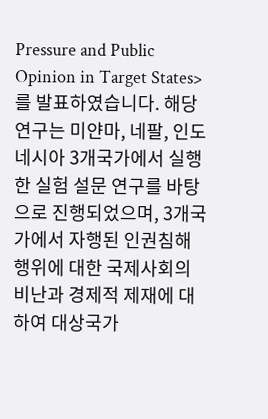Pressure and Public Opinion in Target States>를 발표하였습니다. 해당 연구는 미얀마, 네팔, 인도네시아 3개국가에서 실행한 실험 설문 연구를 바탕으로 진행되었으며, 3개국가에서 자행된 인권침해 행위에 대한 국제사회의 비난과 경제적 제재에 대하여 대상국가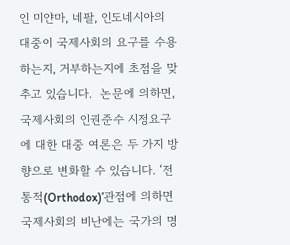인 미얀마, 네팔, 인도네시아의 대중이 국제사회의 요구를 수용하는지, 거부하는지에 초점을 맞추고 있습니다.  논문에 의하면,  국제사회의 인권준수 시정요구에 대한 대중 여론은 두 가지 방향으로 변화할 수 있습니다. ‘전통적(Orthodox)’관점에 의하면 국제사회의 비난에는 국가의 명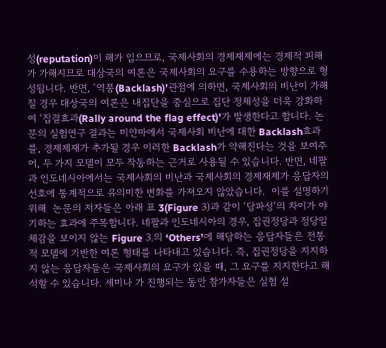성(reputation)이 해가 입으므로, 국제사회의 경제재제에는 경제적 피해가 가해지므로 대상국의 여론은 국제사회의 요구를 수용하는 방향으로 형성됩니다. 반면, ‘역풍(Backlash)’관점에 의하면, 국제사회의 비난이 가해질 경우 대상국의 여론은 내집단을 중심으로 집단 정체성을 더욱 강화하여 ‘집결효과(Rally around the flag effect)’가 발생한다고 합니다. 논문의 실험연구 결과는 미얀마에서 국제사회 비난에 대한 Backlash효과를, 경제제재가 추가될 경우 이러한 Backlash가 약해진다는 것을 보여주어, 두 가지 모델이 모두 작동하는 근거로 사용될 수 있습니다. 반면, 네팔과 인도네시아에서는 국제사회의 비난과 국제사회의 경제재제가 응답자의 선호에 통계적으로 유의미한 변화를 가져오지 않았습니다.  이를 설명하기 위해  논문의 저자들은 아래 표 3(Figure 3)과 같이 ‘당파성’의 차이가 야기하는 효과에 주목합니다. 네팔과 인도네시아의 경우, 집권정당과 정당일체감을 보이지 않는 Figure 3.의 ‘Others’에 해당하는 응답자들은 전통적 모델에 기반한 여론 형태를 나타내고 있습니다. 즉, 집권정당을 지지하지 않는 응답자들은 국제사회의 요구가 있을 때, 그 요구를 지지한다고 해석할 수 있습니다. 세미나 가 진행되는 동안 참가자들은 실험 설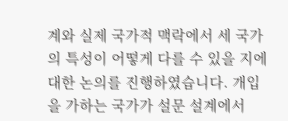계와 실제 국가적 맥락에서 세 국가의 특성이 어떻게 다를 수 있을 지에 대한 논의를 진행하였습니다. 개입을 가하는 국가가 설문 설계에서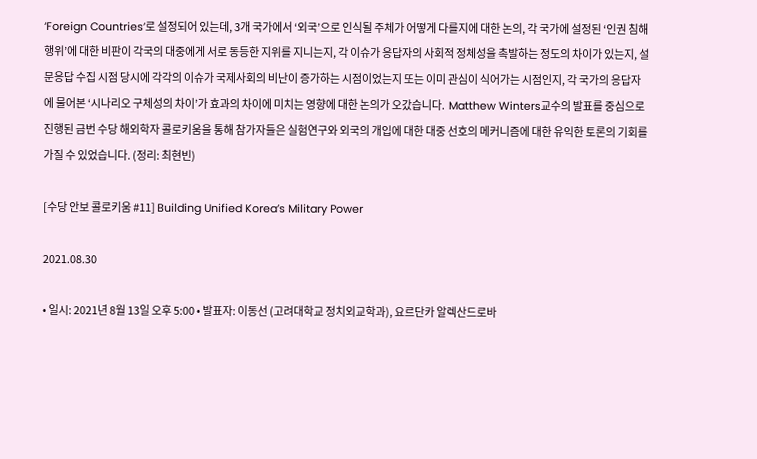‘Foreign Countries’로 설정되어 있는데, 3개 국가에서 ‘외국’으로 인식될 주체가 어떻게 다를지에 대한 논의, 각 국가에 설정된 ‘인권 침해 행위’에 대한 비판이 각국의 대중에게 서로 동등한 지위를 지니는지, 각 이슈가 응답자의 사회적 정체성을 촉발하는 정도의 차이가 있는지, 설문응답 수집 시점 당시에 각각의 이슈가 국제사회의 비난이 증가하는 시점이었는지 또는 이미 관심이 식어가는 시점인지, 각 국가의 응답자에 물어본 ‘시나리오 구체성의 차이’가 효과의 차이에 미치는 영향에 대한 논의가 오갔습니다.  Matthew Winters교수의 발표를 중심으로 진행된 금번 수당 해외학자 콜로키움을 통해 참가자들은 실험연구와 외국의 개입에 대한 대중 선호의 메커니즘에 대한 유익한 토론의 기회를 가질 수 있었습니다. (정리: 최현빈)

[수당 안보 콜로키움 #11] Building Unified Korea’s Military Power

2021.08.30

• 일시: 2021년 8월 13일 오후 5:00 • 발표자: 이동선 (고려대학교 정치외교학과), 요르단카 알렉산드로바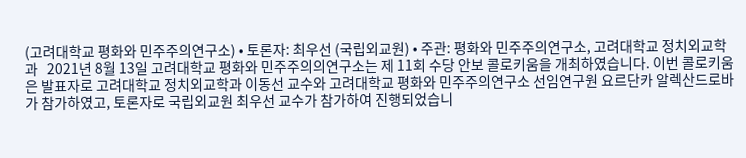(고려대학교 평화와 민주주의연구소) • 토론자: 최우선 (국립외교원) • 주관: 평화와 민주주의연구소, 고려대학교 정치외교학과   2021년 8월 13일 고려대학교 평화와 민주주의의연구소는 제 11회 수당 안보 콜로키움을 개최하였습니다. 이번 콜로키움은 발표자로 고려대학교 정치외교학과 이동선 교수와 고려대학교 평화와 민주주의연구소 선임연구원 요르단카 알렉산드로바가 참가하였고, 토론자로 국립외교원 최우선 교수가 참가하여 진행되었습니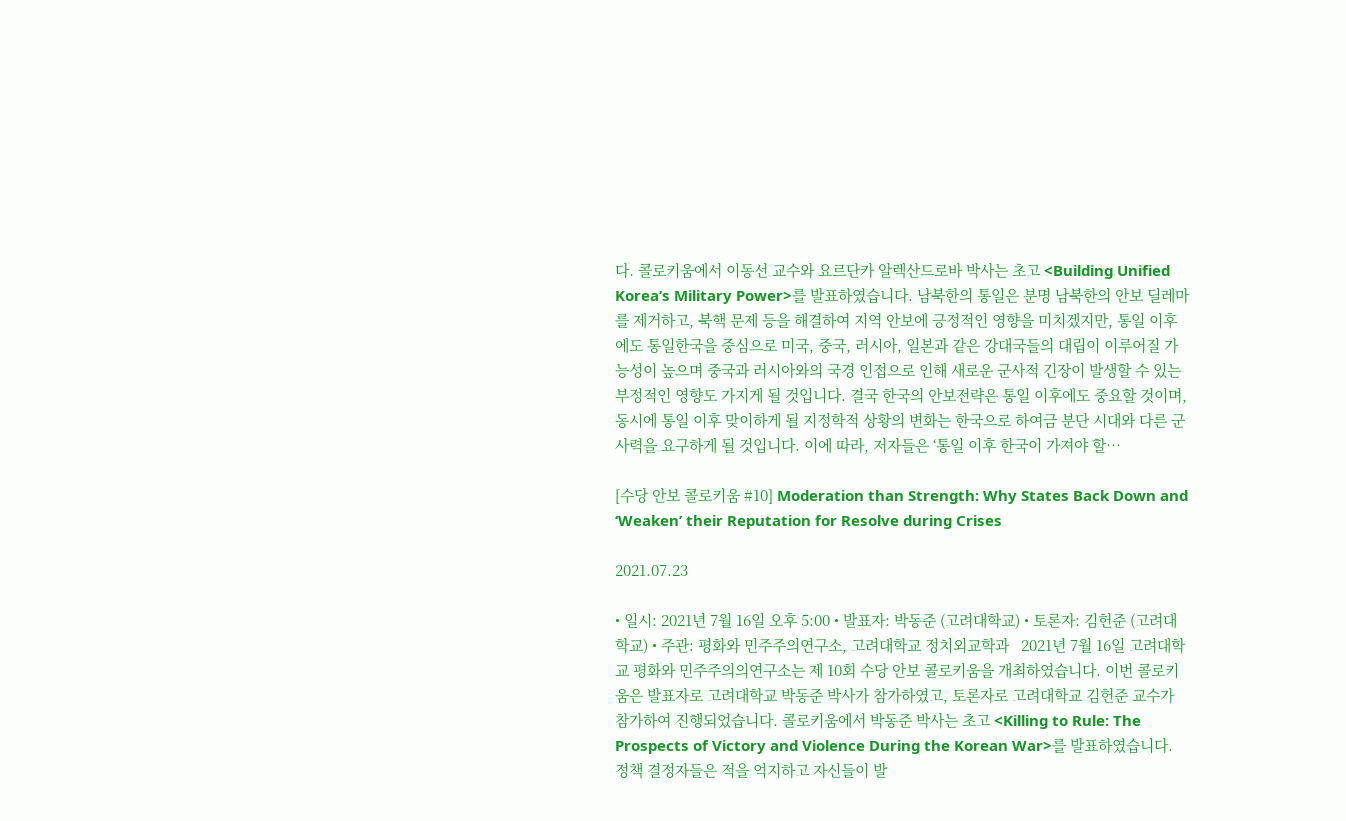다. 콜로키움에서 이동선 교수와 요르단카 알렉산드로바 박사는 초고 <Building Unified Korea’s Military Power>를 발표하였습니다. 남북한의 통일은 분명 남북한의 안보 딜레마를 제거하고, 북핵 문제 등을 해결하여 지역 안보에 긍정적인 영향을 미치겠지만, 통일 이후에도 통일한국을 중심으로 미국, 중국, 러시아, 일본과 같은 강대국들의 대립이 이루어질 가능성이 높으며 중국과 러시아와의 국경 인접으로 인해 새로운 군사적 긴장이 발생할 수 있는 부정적인 영향도 가지게 될 것입니다. 결국 한국의 안보전략은 통일 이후에도 중요할 것이며, 동시에 통일 이후 맞이하게 될 지정학적 상황의 변화는 한국으로 하여금 분단 시대와 다른 군사력을 요구하게 될 것입니다. 이에 따라, 저자들은 ‘통일 이후 한국이 가져야 할⋯

[수당 안보 콜로키움 #10] Moderation than Strength: Why States Back Down and ‘Weaken’ their Reputation for Resolve during Crises

2021.07.23

• 일시: 2021년 7월 16일 오후 5:00 • 발표자: 박동준 (고려대학교) • 토론자: 김헌준 (고려대학교) • 주관: 평화와 민주주의연구소, 고려대학교 정치외교학과   2021년 7월 16일 고려대학교 평화와 민주주의의연구소는 제 10회 수당 안보 콜로키움을 개최하였습니다. 이번 콜로키움은 발표자로 고려대학교 박동준 박사가 참가하였고, 토론자로 고려대학교 김헌준 교수가 참가하여 진행되었습니다. 콜로키움에서 박동준 박사는 초고 <Killing to Rule: The Prospects of Victory and Violence During the Korean War>를 발표하였습니다.  정책 결정자들은 적을 억지하고 자신들이 발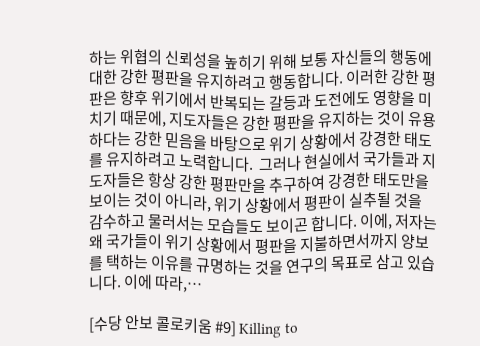하는 위협의 신뢰성을 높히기 위해 보통 자신들의 행동에 대한 강한 평판을 유지하려고 행동합니다. 이러한 강한 평판은 향후 위기에서 반복되는 갈등과 도전에도 영향을 미치기 때문에, 지도자들은 강한 평판을 유지하는 것이 유용하다는 강한 믿음을 바탕으로 위기 상황에서 강경한 태도를 유지하려고 노력합니다.  그러나 현실에서 국가들과 지도자들은 항상 강한 평판만을 추구하여 강경한 태도만을 보이는 것이 아니라, 위기 상황에서 평판이 실추될 것을 감수하고 물러서는 모습들도 보이곤 합니다. 이에, 저자는 왜 국가들이 위기 상황에서 평판을 지불하면서까지 양보를 택하는 이유를 규명하는 것을 연구의 목표로 삼고 있습니다. 이에 따라,⋯

[수당 안보 콜로키움 #9] Killing to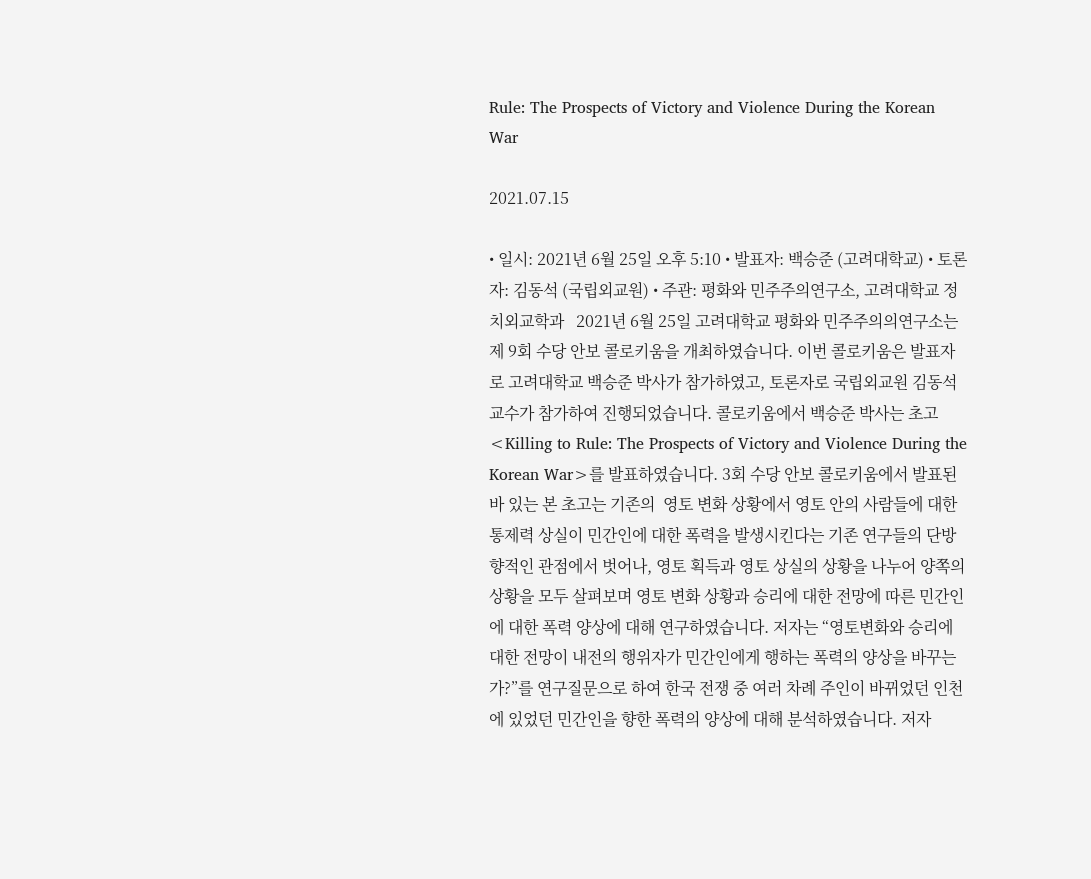Rule: The Prospects of Victory and Violence During the Korean War

2021.07.15

• 일시: 2021년 6월 25일 오후 5:10 • 발표자: 백승준 (고려대학교) • 토론자: 김동석 (국립외교원) • 주관: 평화와 민주주의연구소, 고려대학교 정치외교학과   2021년 6월 25일 고려대학교 평화와 민주주의의연구소는 제 9회 수당 안보 콜로키움을 개최하였습니다. 이번 콜로키움은 발표자로 고려대학교 백승준 박사가 참가하였고, 토론자로 국립외교원 김동석 교수가 참가하여 진행되었습니다. 콜로키움에서 백승준 박사는 초고 <Killing to Rule: The Prospects of Victory and Violence During the Korean War>를 발표하였습니다. 3회 수당 안보 콜로키움에서 발표된 바 있는 본 초고는 기존의  영토 변화 상황에서 영토 안의 사람들에 대한 통제력 상실이 민간인에 대한 폭력을 발생시킨다는 기존 연구들의 단방향적인 관점에서 벗어나, 영토 획득과 영토 상실의 상황을 나누어 양쪽의 상황을 모두 살펴보며 영토 변화 상황과 승리에 대한 전망에 따른 민간인에 대한 폭력 양상에 대해 연구하였습니다. 저자는 “영토변화와 승리에 대한 전망이 내전의 행위자가 민간인에게 행하는 폭력의 양상을 바꾸는가?”를 연구질문으로 하여 한국 전쟁 중 여러 차례 주인이 바뀌었던 인천에 있었던 민간인을 향한 폭력의 양상에 대해 분석하였습니다. 저자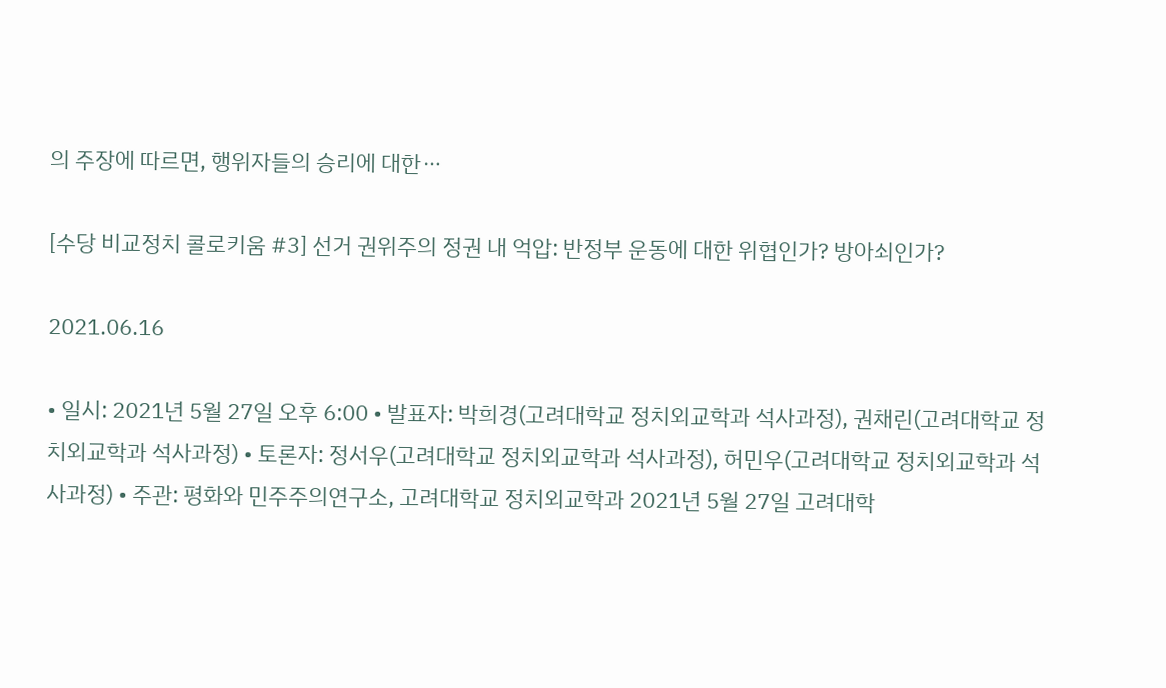의 주장에 따르면, 행위자들의 승리에 대한⋯

[수당 비교정치 콜로키움 #3] 선거 권위주의 정권 내 억압: 반정부 운동에 대한 위협인가? 방아쇠인가?

2021.06.16

• 일시: 2021년 5월 27일 오후 6:00 • 발표자: 박희경(고려대학교 정치외교학과 석사과정), 권채린(고려대학교 정치외교학과 석사과정) • 토론자: 정서우(고려대학교 정치외교학과 석사과정), 허민우(고려대학교 정치외교학과 석사과정) • 주관: 평화와 민주주의연구소, 고려대학교 정치외교학과 2021년 5월 27일 고려대학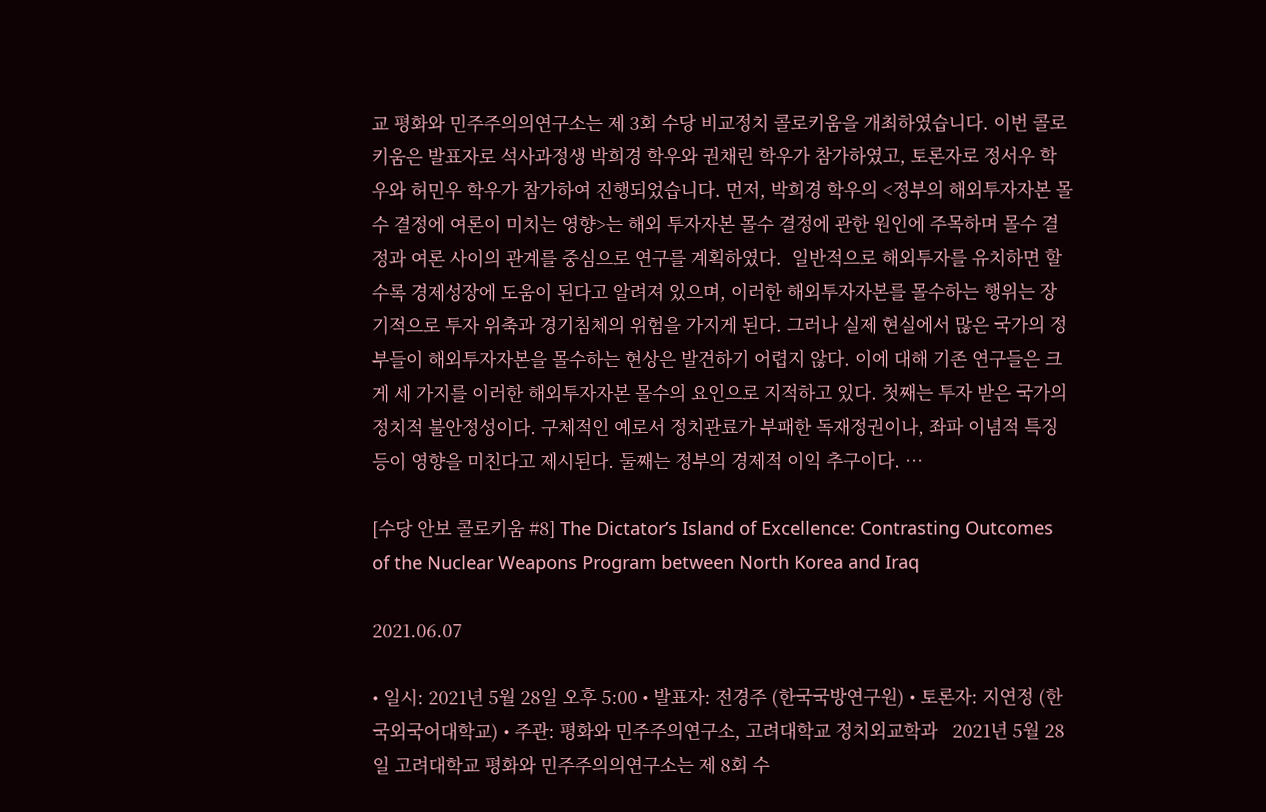교 평화와 민주주의의연구소는 제 3회 수당 비교정치 콜로키움을 개최하였습니다. 이번 콜로키움은 발표자로 석사과정생 박희경 학우와 권채린 학우가 참가하였고, 토론자로 정서우 학우와 허민우 학우가 참가하여 진행되었습니다. 먼저, 박희경 학우의 <정부의 해외투자자본 몰수 결정에 여론이 미치는 영향>는 해외 투자자본 몰수 결정에 관한 원인에 주목하며 몰수 결정과 여론 사이의 관계를 중심으로 연구를 계획하였다.  일반적으로 해외투자를 유치하면 할 수록 경제성장에 도움이 된다고 알려져 있으며, 이러한 해외투자자본를 몰수하는 행위는 장기적으로 투자 위축과 경기침체의 위험을 가지게 된다. 그러나 실제 현실에서 많은 국가의 정부들이 해외투자자본을 몰수하는 현상은 발견하기 어렵지 않다. 이에 대해 기존 연구들은 크게 세 가지를 이러한 해외투자자본 몰수의 요인으로 지적하고 있다. 첫째는 투자 받은 국가의 정치적 불안정성이다. 구체적인 예로서 정치관료가 부패한 독재정권이나, 좌파 이념적 특징 등이 영향을 미친다고 제시된다. 둘째는 정부의 경제적 이익 추구이다. ⋯

[수당 안보 콜로키움 #8] The Dictator’s Island of Excellence: Contrasting Outcomes of the Nuclear Weapons Program between North Korea and Iraq

2021.06.07

• 일시: 2021년 5월 28일 오후 5:00 • 발표자: 전경주 (한국국방연구원) • 토론자: 지연정 (한국외국어대학교) • 주관: 평화와 민주주의연구소, 고려대학교 정치외교학과   2021년 5월 28일 고려대학교 평화와 민주주의의연구소는 제 8회 수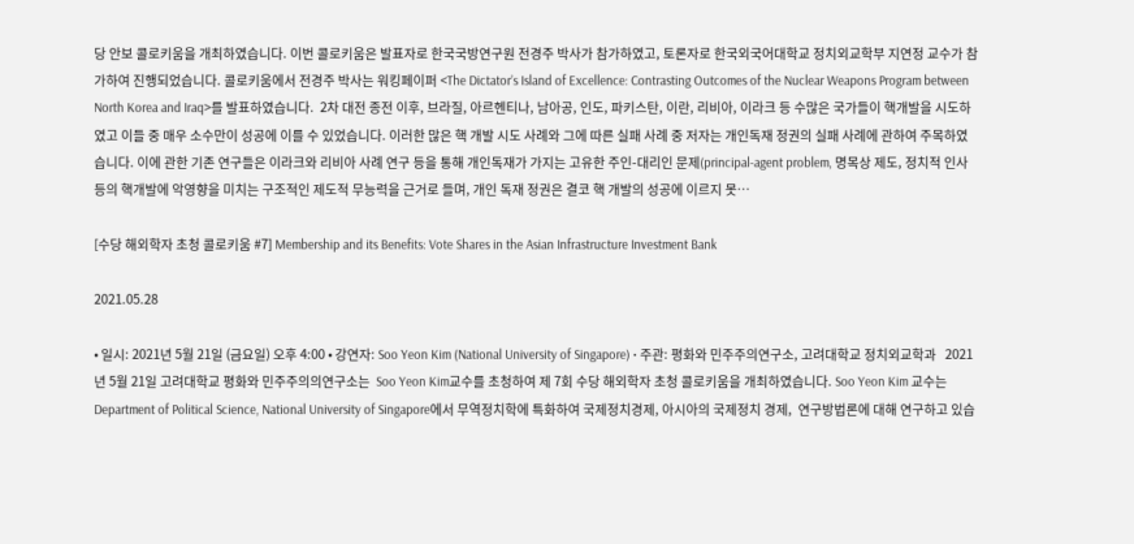당 안보 콜로키움을 개최하였습니다. 이번 콜로키움은 발표자로 한국국방연구원 전경주 박사가 참가하였고, 토론자로 한국외국어대학교 정치외교학부 지연정 교수가 참가하여 진행되었습니다. 콜로키움에서 전경주 박사는 워킹페이퍼 <The Dictator’s Island of Excellence: Contrasting Outcomes of the Nuclear Weapons Program between North Korea and Iraq>를 발표하였습니다.  2차 대전 종전 이후, 브라질, 아르헨티나, 남아공, 인도, 파키스탄, 이란, 리비아, 이라크 등 수많은 국가들이 핵개발을 시도하였고 이들 중 매우 소수만이 성공에 이를 수 있었습니다. 이러한 많은 핵 개발 시도 사례와 그에 따른 실패 사례 중 저자는 개인독재 정권의 실패 사례에 관하여 주목하였습니다. 이에 관한 기존 연구들은 이라크와 리비아 사례 연구 등을 통해 개인독재가 가지는 고유한 주인-대리인 문제(principal-agent problem, 명목상 제도, 정치적 인사 등의 핵개발에 악영향을 미치는 구조적인 제도적 무능력을 근거로 들며, 개인 독재 정권은 결코 핵 개발의 성공에 이르지 못⋯

[수당 해외학자 초청 콜로키움 #7] Membership and its Benefits: Vote Shares in the Asian Infrastructure Investment Bank

2021.05.28

• 일시: 2021년 5월 21일 (금요일) 오후 4:00 • 강연자: Soo Yeon Kim (National University of Singapore) • 주관: 평화와 민주주의연구소, 고려대학교 정치외교학과   2021년 5월 21일 고려대학교 평화와 민주주의의연구소는  Soo Yeon Kim교수를 초청하여 제 7회 수당 해외학자 초청 콜로키움을 개최하였습니다. Soo Yeon Kim 교수는 Department of Political Science, National University of Singapore에서 무역정치학에 특화하여 국제정치경제, 아시아의 국제정치 경제,  연구방법론에 대해 연구하고 있습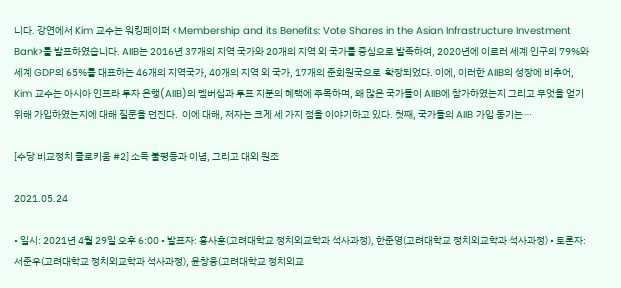니다. 강연에서 Kim 교수는 워킹페이퍼 <Membership and its Benefits: Vote Shares in the Asian Infrastructure Investment Bank>를 발표하였습니다. AIIB는 2016년 37개의 지역 국가와 20개의 지역 외 국가를 중심으로 발족하여, 2020년에 이르러 세계 인구의 79%와 세계 GDP의 65%를 대표하는 46개의 지역국가, 40개의 지역 외 국가, 17개의 준회원국으로  확장되었다. 이에, 이러한 AIIB의 성장에 비추어, Kim 교수는 아시아 인프라 투자 은행(AIIB)의 멤버십과 투표 지분의 혜택에 주목하며, 왜 많은 국가들이 AIIB에 참가하였는지 그리고 무엇을 얻기 위해 가입하였는지에 대해 질문을 던진다.  이에 대해, 저자는 크게 세 가지 점을 이야기하고 있다. 첫째, 국가들의 AIIB 가입 동기는⋯

[수당 비교정치 콜로키움 #2] 소득 불평등과 이념, 그리고 대외 원조

2021.05.24

• 일시: 2021년 4월 29일 오후 6:00 • 발표자: 홍사훈(고려대학교 정치외교학과 석사과정), 한준영(고려대학교 정치외교학과 석사과정) • 토론자: 서준우(고려대학교 정치외교학과 석사과정), 윤창웅(고려대학교 정치외교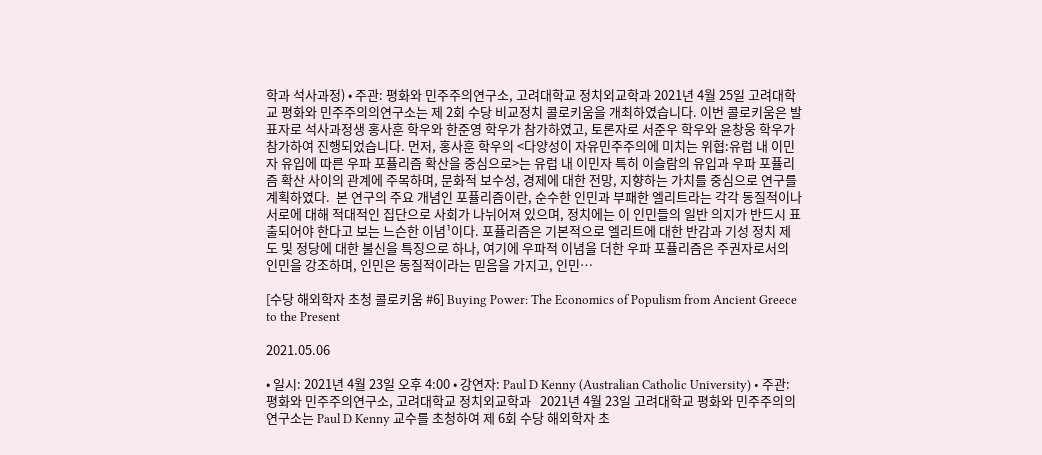학과 석사과정) • 주관: 평화와 민주주의연구소, 고려대학교 정치외교학과 2021년 4월 25일 고려대학교 평화와 민주주의의연구소는 제 2회 수당 비교정치 콜로키움을 개최하였습니다. 이번 콜로키움은 발표자로 석사과정생 홍사훈 학우와 한준영 학우가 참가하였고, 토론자로 서준우 학우와 윤창웅 학우가 참가하여 진행되었습니다. 먼저, 홍사훈 학우의 <다양성이 자유민주주의에 미치는 위협:유럽 내 이민자 유입에 따른 우파 포퓰리즘 확산을 중심으로>는 유럽 내 이민자 특히 이슬람의 유입과 우파 포퓰리즘 확산 사이의 관계에 주목하며, 문화적 보수성, 경제에 대한 전망, 지향하는 가치를 중심으로 연구를 계획하였다.  본 연구의 주요 개념인 포퓰리즘이란, 순수한 인민과 부패한 엘리트라는 각각 동질적이나 서로에 대해 적대적인 집단으로 사회가 나뉘어져 있으며, 정치에는 이 인민들의 일반 의지가 반드시 표출되어야 한다고 보는 느슨한 이념¹이다. 포퓰리즘은 기본적으로 엘리트에 대한 반감과 기성 정치 제도 및 정당에 대한 불신을 특징으로 하나, 여기에 우파적 이념을 더한 우파 포퓰리즘은 주권자로서의 인민을 강조하며, 인민은 동질적이라는 믿음을 가지고, 인민⋯

[수당 해외학자 초청 콜로키움 #6] Buying Power: The Economics of Populism from Ancient Greece to the Present

2021.05.06

• 일시: 2021년 4월 23일 오후 4:00 • 강연자: Paul D Kenny (Australian Catholic University) • 주관: 평화와 민주주의연구소, 고려대학교 정치외교학과   2021년 4월 23일 고려대학교 평화와 민주주의의연구소는 Paul D Kenny 교수를 초청하여 제 6회 수당 해외학자 초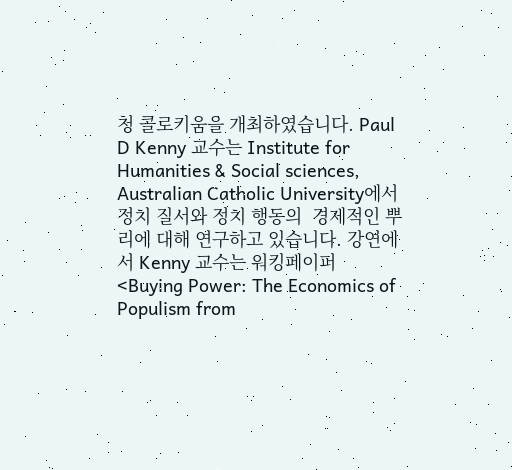청 콜로키움을 개최하였습니다. Paul D Kenny 교수는 Institute for Humanities & Social sciences, Australian Catholic University에서 정치 질서와 정치 행동의  경제적인 뿌리에 대해 연구하고 있습니다. 강연에서 Kenny 교수는 워킹페이퍼 <Buying Power: The Economics of Populism from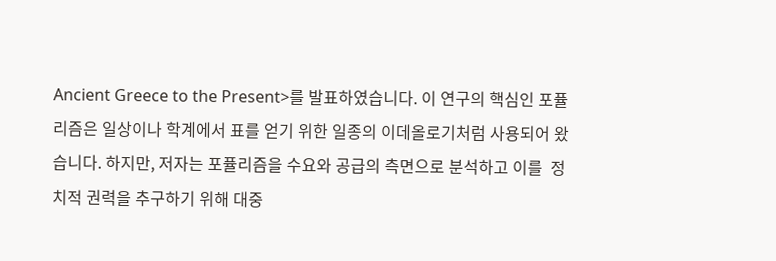Ancient Greece to the Present>를 발표하였습니다. 이 연구의 핵심인 포퓰리즘은 일상이나 학계에서 표를 얻기 위한 일종의 이데올로기처럼 사용되어 왔습니다. 하지만, 저자는 포퓰리즘을 수요와 공급의 측면으로 분석하고 이를  정치적 권력을 추구하기 위해 대중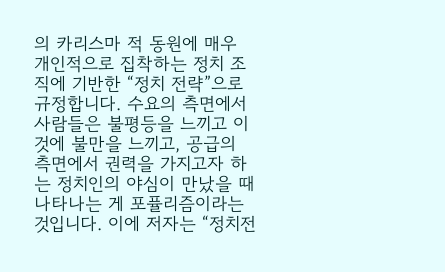의 카리스마 적 동원에 매우 개인적으로 집착하는 정치 조직에 기반한 “정치 전략”으로 규정합니다. 수요의 측면에서 사람들은 불평등을 느끼고 이것에 불만을 느끼고, 공급의 측면에서 권력을 가지고자 하는 정치인의 야심이 만났을 때 나타나는 게 포퓰리즘이라는 것입니다. 이에 저자는 “정치전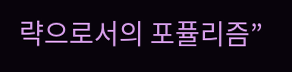략으로서의 포퓰리즘”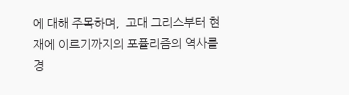에 대해 주목하며,  고대 그리스부터 현재에 이르기까지의 포퓰리즘의 역사를 경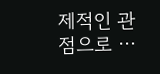제적인 관점으로 ⋯